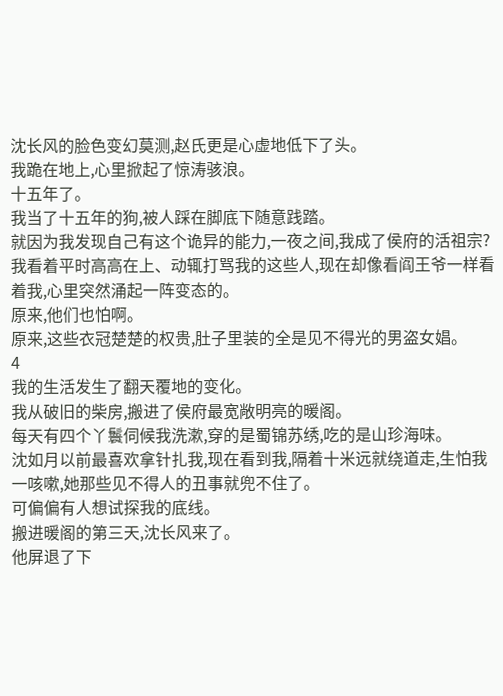沈长风的脸色变幻莫测,赵氏更是心虚地低下了头。
我跪在地上,心里掀起了惊涛骇浪。
十五年了。
我当了十五年的狗,被人踩在脚底下随意践踏。
就因为我发现自己有这个诡异的能力,一夜之间,我成了侯府的活祖宗?
我看着平时高高在上、动辄打骂我的这些人,现在却像看阎王爷一样看着我,心里突然涌起一阵变态的。
原来,他们也怕啊。
原来,这些衣冠楚楚的权贵,肚子里装的全是见不得光的男盗女娼。
4
我的生活发生了翻天覆地的变化。
我从破旧的柴房,搬进了侯府最宽敞明亮的暖阁。
每天有四个丫鬟伺候我洗漱,穿的是蜀锦苏绣,吃的是山珍海味。
沈如月以前最喜欢拿针扎我,现在看到我,隔着十米远就绕道走,生怕我一咳嗽,她那些见不得人的丑事就兜不住了。
可偏偏有人想试探我的底线。
搬进暖阁的第三天,沈长风来了。
他屏退了下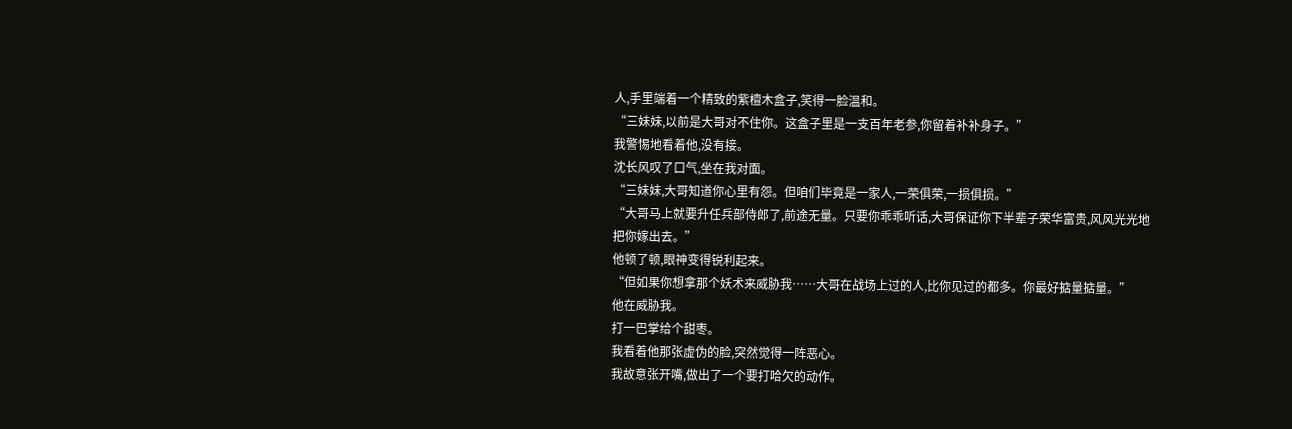人,手里端着一个精致的紫檀木盒子,笑得一脸温和。
“三妹妹,以前是大哥对不住你。这盒子里是一支百年老参,你留着补补身子。”
我警惕地看着他,没有接。
沈长风叹了口气,坐在我对面。
“三妹妹,大哥知道你心里有怨。但咱们毕竟是一家人,一荣俱荣,一损俱损。”
“大哥马上就要升任兵部侍郎了,前途无量。只要你乖乖听话,大哥保证你下半辈子荣华富贵,风风光光地把你嫁出去。”
他顿了顿,眼神变得锐利起来。
“但如果你想拿那个妖术来威胁我……大哥在战场上过的人,比你见过的都多。你最好掂量掂量。”
他在威胁我。
打一巴掌给个甜枣。
我看着他那张虚伪的脸,突然觉得一阵恶心。
我故意张开嘴,做出了一个要打哈欠的动作。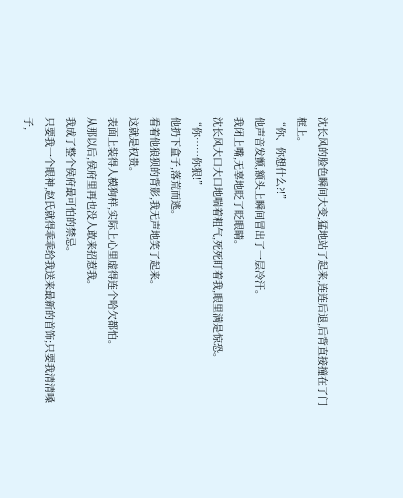沈长风的脸色瞬间大变,猛地站了起来,连连后退,后背直接撞在了门框上。
“你、你想什么?!”
他声音发颤,额头上瞬间冒出了一层冷汗。
我闭上嘴,无辜地眨了眨眼睛。
沈长风大口大口地喘着粗气,死死盯着我,眼里满是惊恐。
“你……你狠!”
他扔下盒子,落荒而逃。
看着他狼狈的背影,我无声地笑了起来。
这就是权贵。
表面上装得人模狗样,实际上心里虚得连个哈欠都怕。
从那以后,侯府里再也没人敢来招惹我。
我成了整个侯府最可怕的禁忌。
只要我一个眼神,赵氏就得乖乖给我送来最新的首饰;只要我清清嗓子,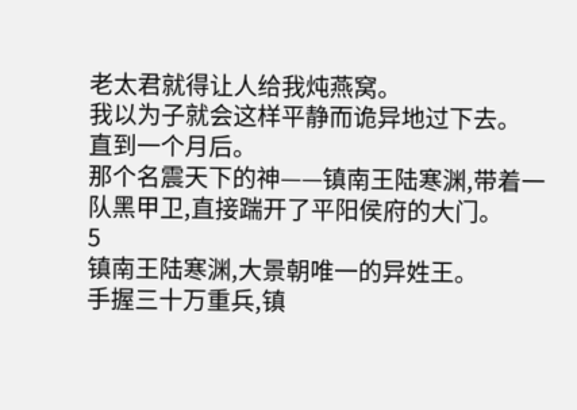老太君就得让人给我炖燕窝。
我以为子就会这样平静而诡异地过下去。
直到一个月后。
那个名震天下的神——镇南王陆寒渊,带着一队黑甲卫,直接踹开了平阳侯府的大门。
5
镇南王陆寒渊,大景朝唯一的异姓王。
手握三十万重兵,镇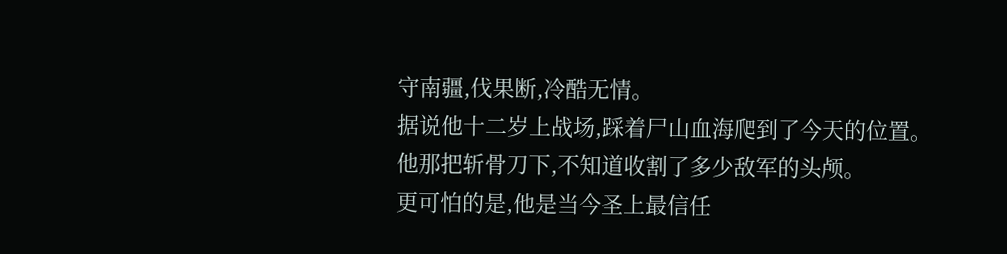守南疆,伐果断,冷酷无情。
据说他十二岁上战场,踩着尸山血海爬到了今天的位置。他那把斩骨刀下,不知道收割了多少敌军的头颅。
更可怕的是,他是当今圣上最信任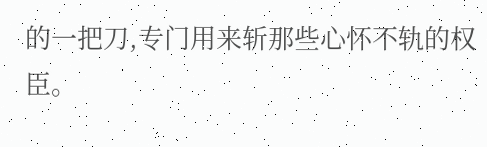的一把刀,专门用来斩那些心怀不轨的权臣。